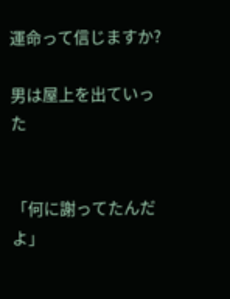運命って信じますか?

男は屋上を出ていった


「何に謝ってたんだよ」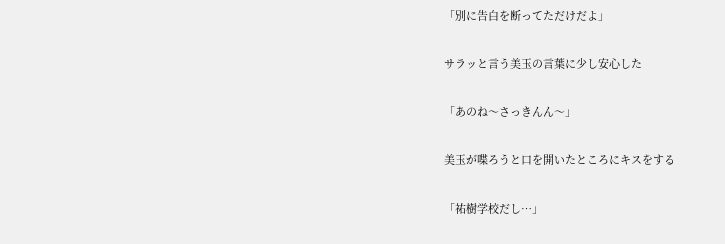「別に告白を断ってただけだよ」


サラッと言う美玉の言葉に少し安心した


「あのね〜さっきんん〜」


美玉が喋ろうと口を開いたところにキスをする


「祐樹学校だし…」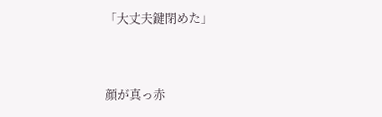「大丈夫鍵閉めた」


顔が真っ赤